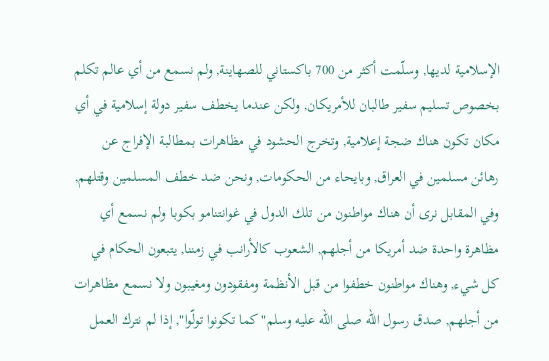الإسلامية لديها, وسلّمت أكثر من 700 باكستاني للصهاينة, ولم نسمع من أي عالم تكلم بخصوص تسليم سفير طالبان للأمريكان, ولكن عندما يخطف سفير دولة إسلامية في أي مكان تكون هناك ضجة إعلامية, وتخرج الحشود في مظاهرات بمطالبة الإفراج عن رهائن مسلمين في العراق, وبايحاء من الحكومات, ونحن ضد خطف المسلمين وقتلهم, وفي المقابل نرى أن هناك مواطنون من تلك الدول في غوانتنامو بكوبا ولم نسمع أي مظاهرة واحدة ضد أمريكا من أجلهم, الشعوب كالأرانب في زمننا, يتبعون الحكام في كل شيء, وهناك مواطنون خطفوا من قبل الأنظمة ومفقودون ومغيبون ولا نسمع مظاهرات من أجلهم, صدق رسول الله صلى الله عليه وسلم"كما تكونوا تولّوا", إذا لم نترك العمل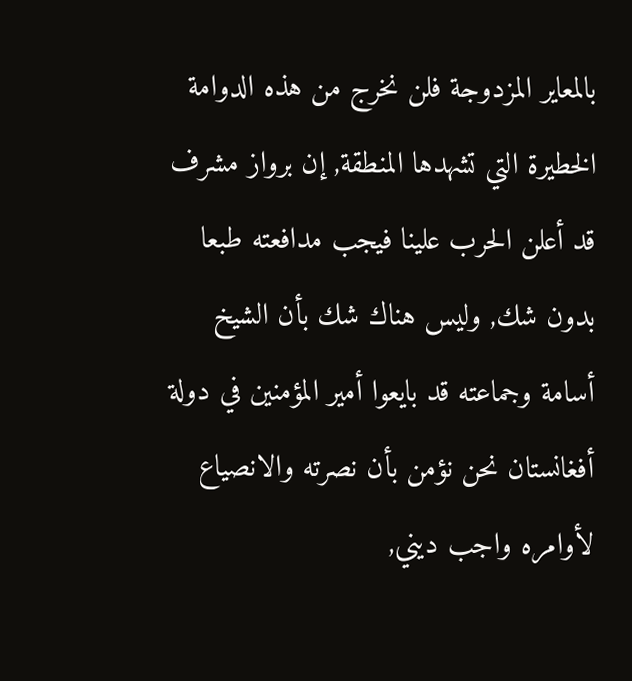بالمعاير المزدوجة فلن نخرج من هذه الدوامة الخطيرة التي تشهدها المنطقة, إن برواز مشرف قد أعلن الحرب علينا فيجب مدافعته طبعا بدون شك, وليس هناك شك بأن الشيخ أسامة وجماعته قد بايعوا أمير المؤمنين في دولة أفغانستان نحن نؤمن بأن نصرته والانصياع لأوامره واجب ديني,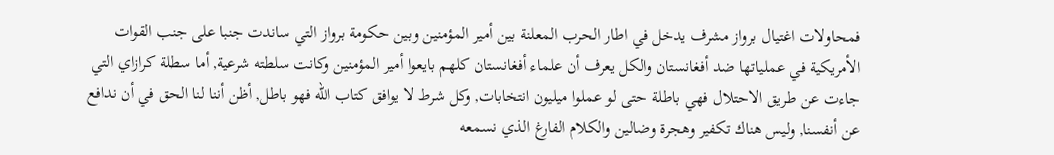فمحاولات اغتيال برواز مشرف يدخل في اطار الحرب المعلنة بين أمير المؤمنين وبين حكومة برواز التي ساندت جنبا على جنب القوات الأمريكية في عملياتها ضد أفغانستان والكل يعرف أن علماء أفغانستان كلهم بايعوا أمير المؤمنين وكانت سلطته شرعية, أما سطلة كرازاي التي جاءت عن طريق الاحتلال فهي باطلة حتى لو عملوا ميليون انتخابات, وكل شرط لا يوافق كتاب الله فهو باطل, أظن أننا لنا الحق في أن ندافع عن أنفسنا, وليس هناك تكفير وهجرة وضالين والكلام الفارغ الذي نسمعه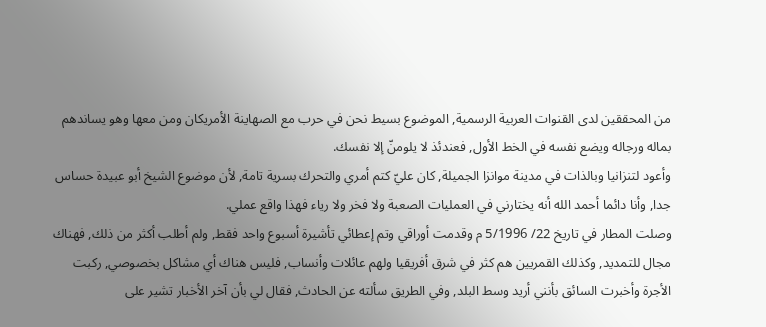من المحققين لدى القنوات العربية الرسمية, الموضوع بسيط نحن في حرب مع الصهاينة الأمريكان ومن معها وهو يساندهم بماله ورجاله ويضع نفسه في الخط الأول, فعندئذ لا يلومنّ إلا نفسك.
وأعود لتنزانيا وبالذات في مدينة موانزا الجميلة, كان عليّ كتم أمري والتحرك بسرية تامة, لأن موضوع الشيخ أبو عبيدة حساس جدا, وأنا دائما أحمد الله أنه يختارني في العمليات الصعبة ولا فخر ولا رياء فهذا واقع عملي.
وصلت المطار في تاريخ 22/ 5/1996 م وقدمت أوراقي وتم إعطائي تأشيرة أسبوع واحد فقط, ولم أطلب أكثر من ذلك, فهناك مجال للتمديد, وكذلك القمريين هم كثر في شرق أفريقيا ولهم عائلات وأنساب, فليس هناك أي مشاكل بخصوصي, ركبت الأجرة وأخبرت السائق بأنني أريد وسط البلد, وفي الطريق سألته عن الحادث, فقال لي بأن آخر الأخبار تشير على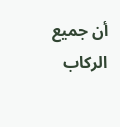أن جميع الركاب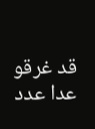قد غرقو عدا عدد